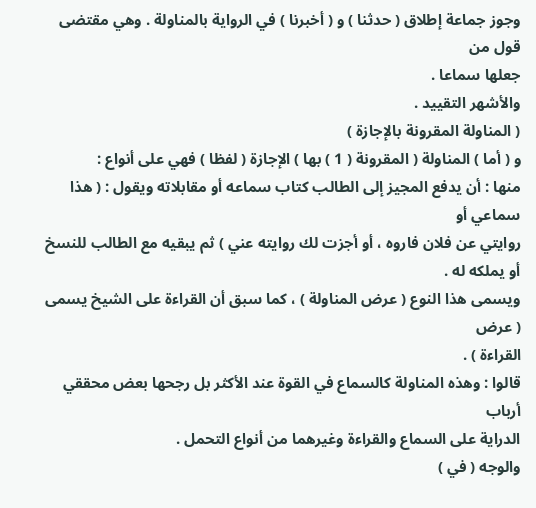وجوز جماعة إطلاق ( حدثنا ) و ( أخبرنا ) في الرواية بالمناولة . وهي مقتضى قول من
جعلها سماعا .
والأشهر التقييد .
( المناولة المقرونة بالإجازة )
و ( أما ) المناولة ( المقرونة ( 1 ) بها ) الإجازة ( لفظا ) فهي على أنواع :
منها : أن يدفع المجيز إلى الطالب كتاب سماعه أو مقابلاته ويقول : ( هذا سماعي أو
روايتي عن فلان فاروه ، أو أجزت لك روايته عني ) ثم يبقيه مع الطالب للنسخ أو يملكه له .
ويسمى هذا النوع ( عرض المناولة ) ، كما سبق أن القراءة على الشيخ يسمى ( عرض
القراءة ) .
قالوا : وهذه المناولة كالسماع في القوة عند الأكثر بل رجحها بعض محققي أرباب
الدراية على السماع والقراءة وغيرهما من أنواع التحمل .
والوجه ( في )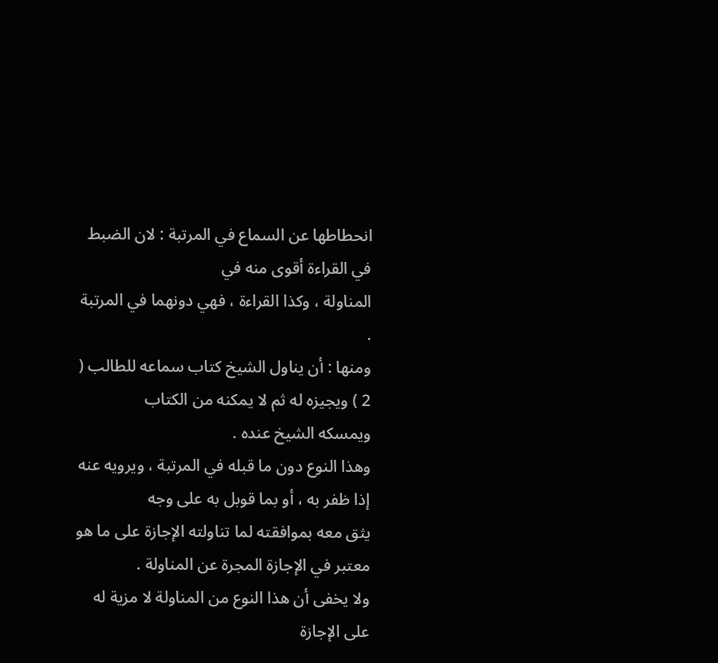انحطاطها عن السماع في المرتبة : لان الضبط في القراءة أقوى منه في
المناولة ، وكذا القراءة ، فهي دونهما في المرتبة .
ومنها : أن يناول الشيخ كتاب سماعه للطالب ( 2 ) ويجيزه له ثم لا يمكنه من الكتاب
ويمسكه الشيخ عنده .
وهذا النوع دون ما قبله في المرتبة ، ويرويه عنه إذا ظفر به ، أو بما قوبل به على وجه
يثق معه بموافقته لما تناولته الإجازة على ما هو معتبر في الإجازة المجرة عن المناولة .
ولا يخفى أن هذا النوع من المناولة لا مزية له على الإجازة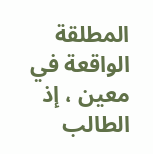المطلقة الواقعة في معين ، إذ
الطالب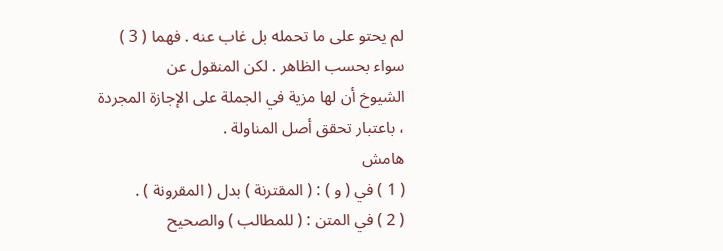لم يحتو على ما تحمله بل غاب عنه . فهما ( 3 ) سواء بحسب الظاهر . لكن المنقول عن
الشيوخ أن لها مزية في الجملة على الإجازة المجردة ، باعتبار تحقق أصل المناولة .
هامش
( 1 ) في ( و ) : ( المقترنة ) بدل ( المقرونة ) .
( 2 ) في المتن : ( للمطالب ) والصحيح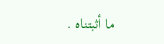ما أثبتناه .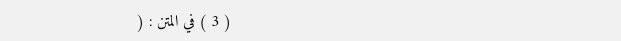( 3 ) في المتن : (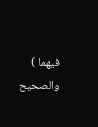فيهما ) والصحيح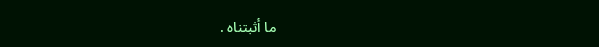ما أثبتناه .